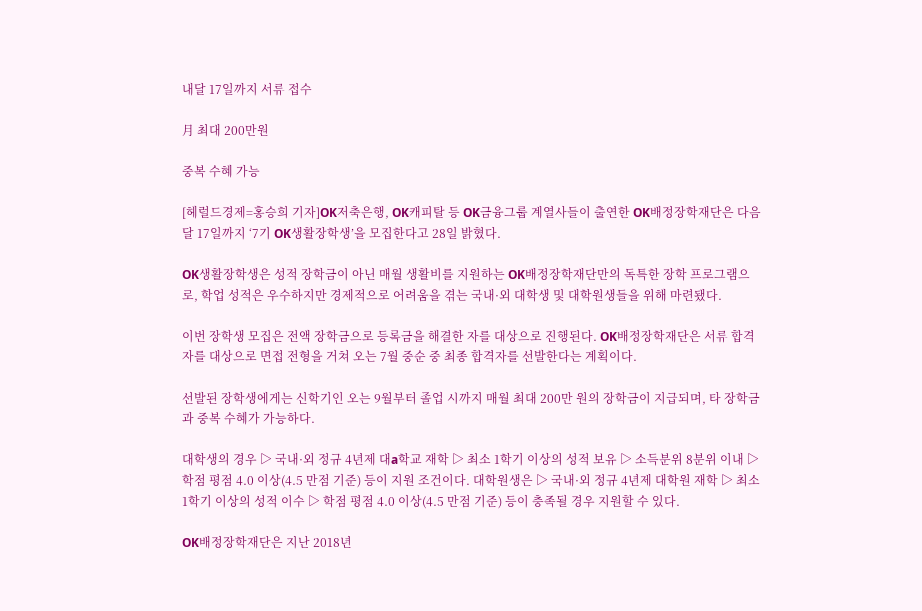내달 17일까지 서류 접수

月 최대 200만원

중복 수혜 가능

[헤럴드경제=홍승희 기자]OK저축은행, OK캐피탈 등 OK금융그룹 계열사들이 출연한 OK배정장학재단은 다음달 17일까지 ‘7기 OK생활장학생’을 모집한다고 28일 밝혔다.

OK생활장학생은 성적 장학금이 아닌 매월 생활비를 지원하는 OK배정장학재단만의 독특한 장학 프로그램으로, 학업 성적은 우수하지만 경제적으로 어려움을 겪는 국내·외 대학생 및 대학원생들을 위해 마련됐다.

이번 장학생 모집은 전액 장학금으로 등록금을 해결한 자를 대상으로 진행된다. OK배정장학재단은 서류 합격자를 대상으로 면접 전형을 거쳐 오는 7월 중순 중 최종 합격자를 선발한다는 계획이다.

선발된 장학생에게는 신학기인 오는 9월부터 졸업 시까지 매월 최대 200만 원의 장학금이 지급되며, 타 장학금과 중복 수혜가 가능하다.

대학생의 경우 ▷ 국내·외 정규 4년제 대a학교 재학 ▷ 최소 1학기 이상의 성적 보유 ▷ 소득분위 8분위 이내 ▷ 학점 평점 4.0 이상(4.5 만점 기준) 등이 지원 조건이다. 대학원생은 ▷ 국내·외 정규 4년제 대학원 재학 ▷ 최소 1학기 이상의 성적 이수 ▷ 학점 평점 4.0 이상(4.5 만점 기준) 등이 충족될 경우 지원할 수 있다.

OK배정장학재단은 지난 2018년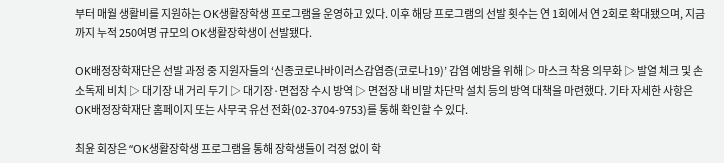부터 매월 생활비를 지원하는 OK생활장학생 프로그램을 운영하고 있다. 이후 해당 프로그램의 선발 횟수는 연 1회에서 연 2회로 확대됐으며, 지금까지 누적 250여명 규모의 OK생활장학생이 선발됐다.

OK배정장학재단은 선발 과정 중 지원자들의 ‘신종코로나바이러스감염증(코로나19)’ 감염 예방을 위해 ▷ 마스크 착용 의무화 ▷ 발열 체크 및 손소독제 비치 ▷ 대기장 내 거리 두기 ▷ 대기장·면접장 수시 방역 ▷ 면접장 내 비말 차단막 설치 등의 방역 대책을 마련했다. 기타 자세한 사항은 OK배정장학재단 홈페이지 또는 사무국 유선 전화(02-3704-9753)를 통해 확인할 수 있다.

최윤 회장은 “OK생활장학생 프로그램을 통해 장학생들이 걱정 없이 학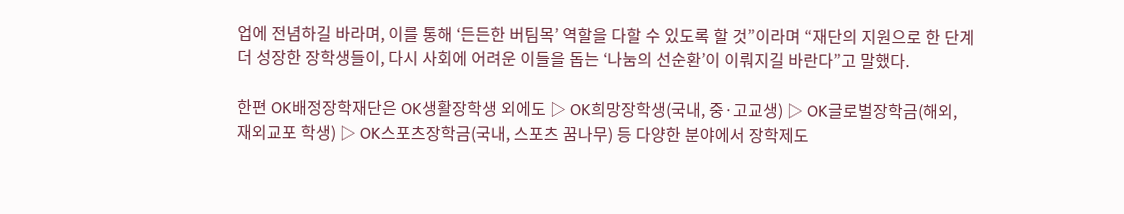업에 전념하길 바라며, 이를 통해 ‘든든한 버팀목’ 역할을 다할 수 있도록 할 것”이라며 “재단의 지원으로 한 단계 더 성장한 장학생들이, 다시 사회에 어려운 이들을 돕는 ‘나눔의 선순환’이 이뤄지길 바란다”고 말했다.

한편 OK배정장학재단은 OK생활장학생 외에도 ▷ OK희망장학생(국내, 중·고교생) ▷ OK글로벌장학금(해외, 재외교포 학생) ▷ OK스포츠장학금(국내, 스포츠 꿈나무) 등 다양한 분야에서 장학제도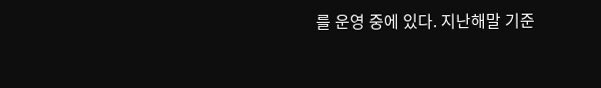를 운영 중에 있다. 지난해말 기준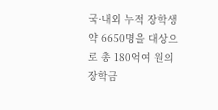국·내외 누적 장학생 약 6650명을 대상으로 총 180억여 원의 장학금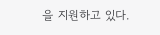을 지원하고 있다.